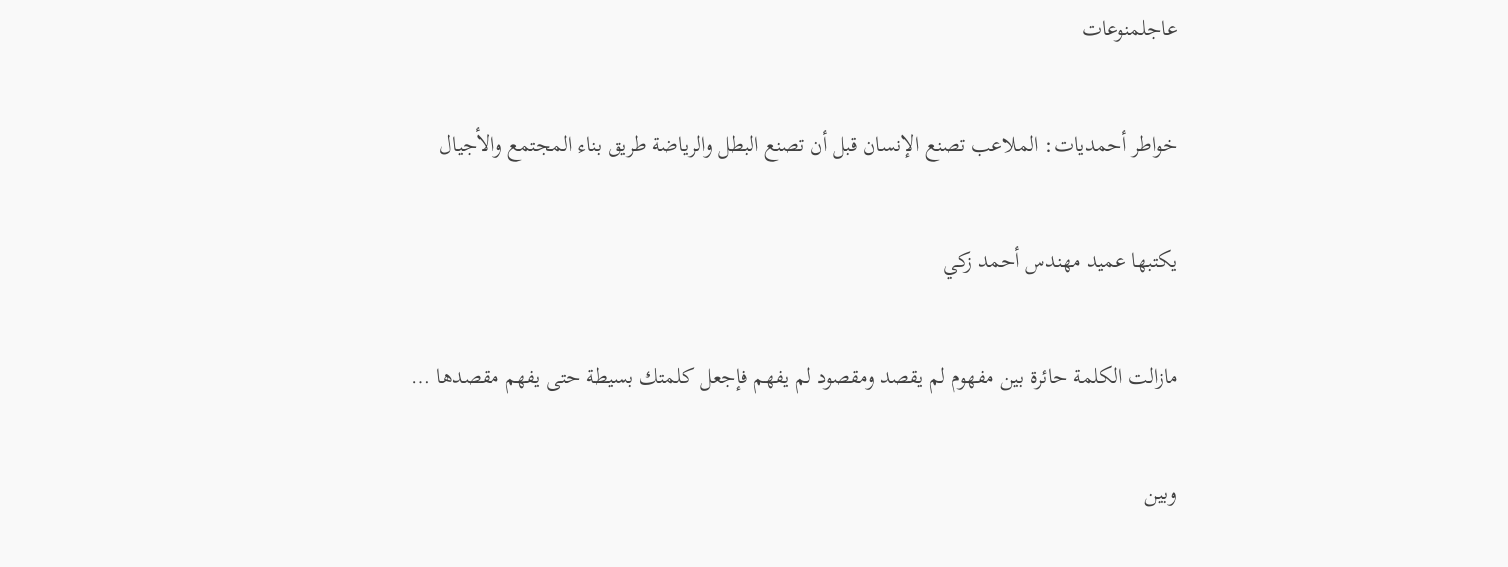عاجلمنوعات

خواطر أحمديات: الملاعب تصنع الإنسان قبل أن تصنع البطل والرياضة طريق بناء المجتمع والأجيال

يكتبها عميد مهندس أحمد زكي

مازالت الكلمة حائرة بين مفهوم لم يقصد ومقصود لم يفهم فإجعل كلمتك بسيطة حتى يفهم مقصدها …

وبين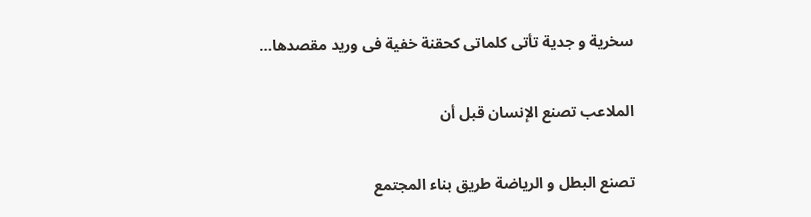سخرية و جدية تأتى كلماتى كحقنة خفية فى وريد مقصدها…

الملاعب تصنع الإنسان قبل أن

تصنع البطل و الرياضة طريق بناء المجتمع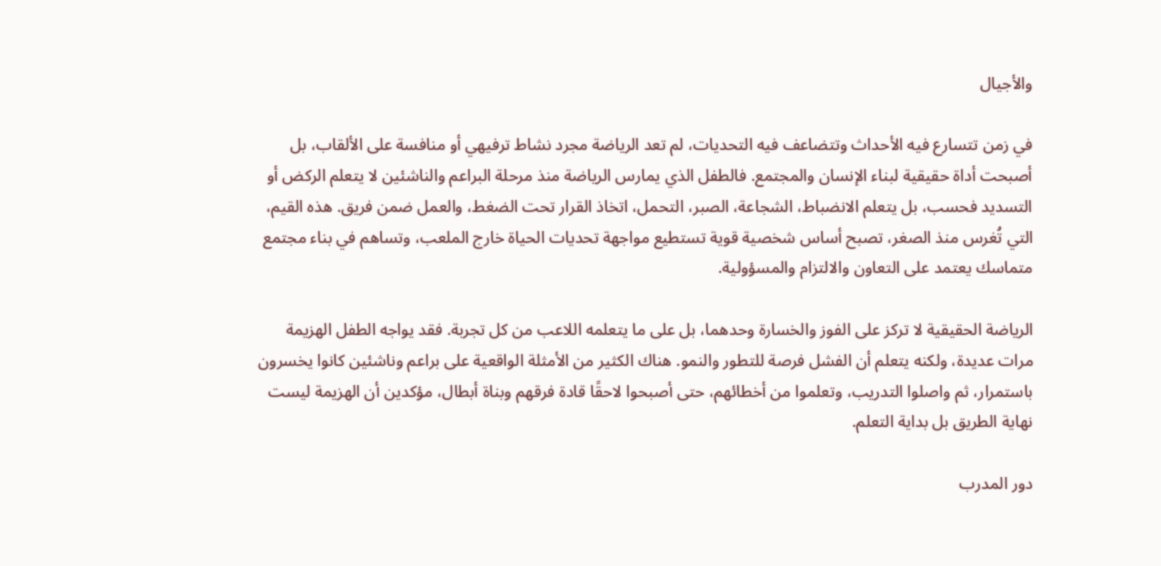والأجيال

في زمن تتسارع فيه الأحداث وتتضاعف فيه التحديات، لم تعد الرياضة مجرد نشاط ترفيهي أو منافسة على الألقاب، بل أصبحت أداة حقيقية لبناء الإنسان والمجتمع. فالطفل الذي يمارس الرياضة منذ مرحلة البراعم والناشئين لا يتعلم الركض أو التسديد فحسب، بل يتعلم الانضباط، الشجاعة، الصبر، التحمل، اتخاذ القرار تحت الضغط، والعمل ضمن فريق. هذه القيم، التي تُغرس منذ الصغر، تصبح أساس شخصية قوية تستطيع مواجهة تحديات الحياة خارج الملعب، وتساهم في بناء مجتمع متماسك يعتمد على التعاون والالتزام والمسؤولية.

الرياضة الحقيقية لا تركز على الفوز والخسارة وحدهما، بل على ما يتعلمه اللاعب من كل تجربة. فقد يواجه الطفل الهزيمة مرات عديدة، ولكنه يتعلم أن الفشل فرصة للتطور والنمو. هناك الكثير من الأمثلة الواقعية على براعم وناشئين كانوا يخسرون باستمرار، ثم واصلوا التدريب، وتعلموا من أخطائهم، حتى أصبحوا لاحقًا قادة فرقهم وبناة أبطال، مؤكدين أن الهزيمة ليست نهاية الطريق بل بداية التعلم.

دور المدرب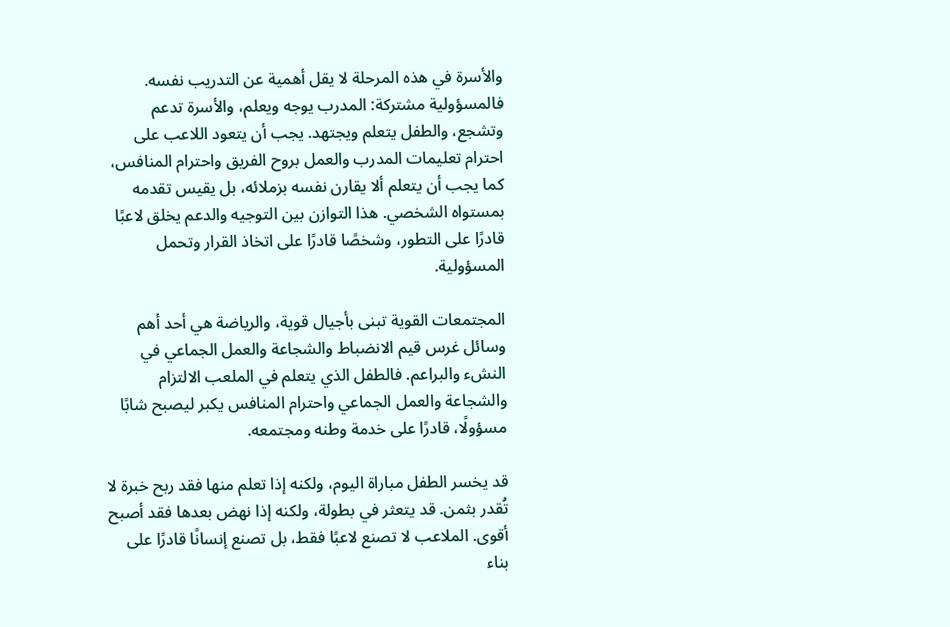والأسرة في هذه المرحلة لا يقل أهمية عن التدريب نفسه. فالمسؤولية مشتركة: المدرب يوجه ويعلم، والأسرة تدعم وتشجع، والطفل يتعلم ويجتهد. يجب أن يتعود اللاعب على احترام تعليمات المدرب والعمل بروح الفريق واحترام المنافس، كما يجب أن يتعلم ألا يقارن نفسه بزملائه، بل يقيس تقدمه بمستواه الشخصي. هذا التوازن بين التوجيه والدعم يخلق لاعبًا قادرًا على التطور، وشخصًا قادرًا على اتخاذ القرار وتحمل المسؤولية.

المجتمعات القوية تبنى بأجيال قوية، والرياضة هي أحد أهم وسائل غرس قيم الانضباط والشجاعة والعمل الجماعي في النشء والبراعم. فالطفل الذي يتعلم في الملعب الالتزام والشجاعة والعمل الجماعي واحترام المنافس يكبر ليصبح شابًا مسؤولًا، قادرًا على خدمة وطنه ومجتمعه.

قد يخسر الطفل مباراة اليوم، ولكنه إذا تعلم منها فقد ربح خبرة لا تُقدر بثمن. قد يتعثر في بطولة، ولكنه إذا نهض بعدها فقد أصبح أقوى. الملاعب لا تصنع لاعبًا فقط، بل تصنع إنسانًا قادرًا على بناء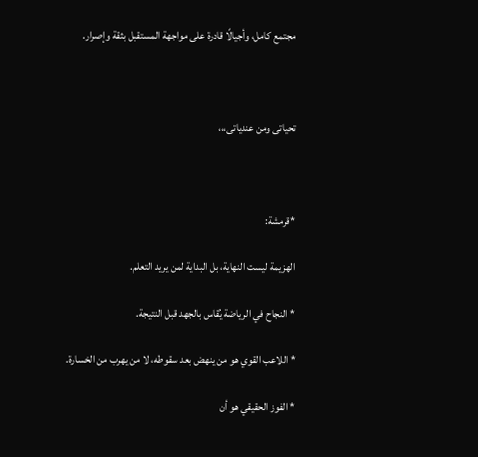مجتمع كامل، وأجيالًا قادرة على مواجهة المستقبل بثقة وإصرار.



تحياتى ومن عندياتى،،،



*قرمشة:

الهزيمة ليست النهاية، بل البداية لمن يريد التعلم.

* النجاح في الرياضة يُقاس بالجهد قبل النتيجة.

* اللاعب القوي هو من ينهض بعد سقوطه، لا من يهرب من الخسارة.

* الفوز الحقيقي هو أن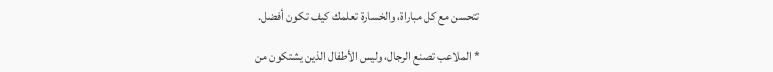تتحسن مع كل مباراة، والخسارة تعلمك كيف تكون أفضل.

* الملاعب تصنع الرجال، وليس الأطفال الذين يشتكون من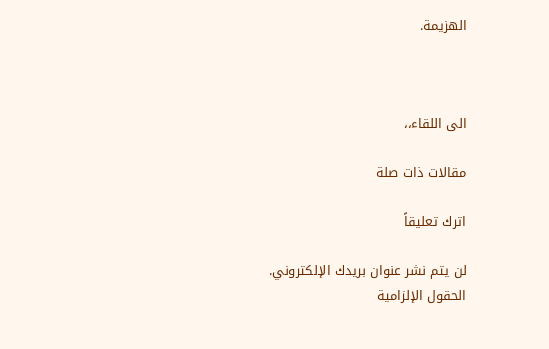الهزيمة.



الى اللقاء،،

مقالات ذات صلة

اترك تعليقاً

لن يتم نشر عنوان بريدك الإلكتروني. الحقول الإلزامية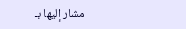مشار إليها بـ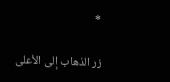*

زر الذهاب إلى الأعلى